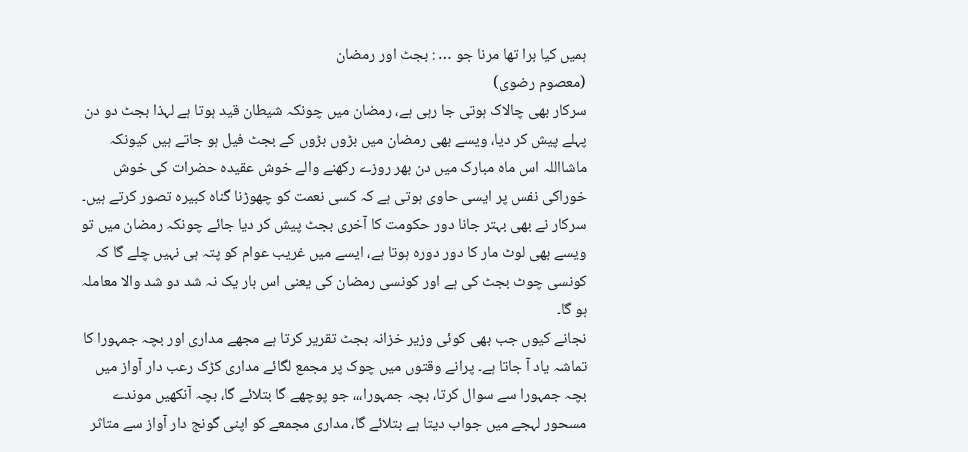ہمیں کیا برا تھا مرنا جو … : بجٹ اور رمضان
(معصوم رضوی)
سرکار بھی چالاک ہوتی جا رہی ہے، رمضان میں چونکہ شیطان قید ہوتا ہے لہذا بجٹ دو دن پہلے پیش کر دیا، ویسے بھی رمضان میں بڑوں بڑوں کے بجٹ فیل ہو جاتے ہیں کیونکہ ماشااللہ اس ماہ مبارک میں دن بھر روزے رکھنے والے خوش عقیدہ حضرات کی خوش خوراکی نفس پر ایسی حاوی ہوتی ہے کہ کسی نعمت کو چھوڑنا گناہ کبیرہ تصور کرتے ہیں۔ سرکار نے بھی بہتر جانا دور حکومت کا آخری بجٹ پیش کر دیا جائے چونکہ رمضان میں تو ویسے بھی لوٹ مار کا دور دورہ ہوتا ہے، ایسے میں غریب عوام کو پتہ ہی نہیں چلے گا کہ کونسی چوٹ بجٹ کی ہے اور کونسی رمضان کی یعنی اس بار یک نہ شد دو شد والا معاملہ ہو گا۔
نجانے کیوں جب بھی کوئی وزیر خزانہ بجٹ تقریر کرتا ہے مجھے مداری اور بچہ جمہورا کا تماشہ یاد آ جاتا ہے۔ پرانے وقتوں میں چوک پر مجمع لگائے مداری کڑک رعب دار آواز میں بچہ جمہورا سے سوال کرتا، بچہ جمہورا،،، جو پوچھے گا بتلائے گا، بچہ آنکھیں موندے مسحور لہجے میں جواب دیتا ہے بتلائے گا، مداری مجمعے کو اپنی گونج دار آواز سے متاثر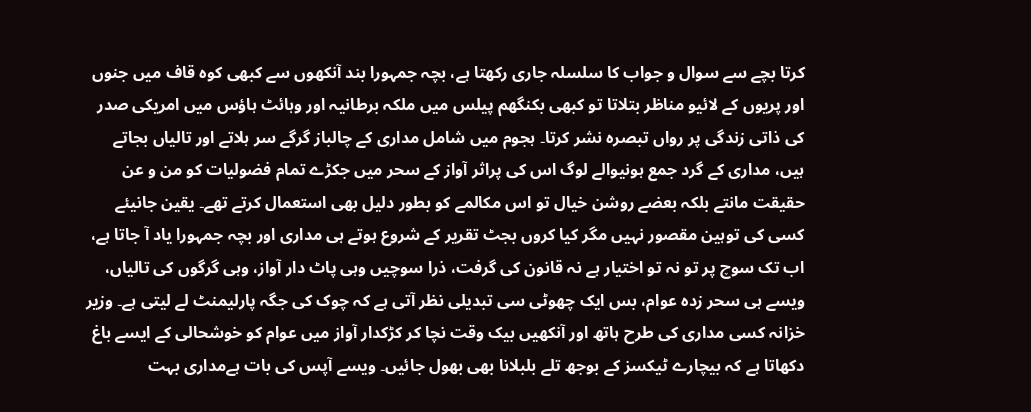کرتا بچے سے سوال و جواب کا سلسلہ جاری رکھتا ہے، بچہ جمہورا بند آنکھوں سے کبھی کوہ قاف میں جنوں اور پریوں کے لائیو مناظر بتلاتا تو کبھی بکنگھم پیلس میں ملکہ برطانیہ اور وہائٹ ہاؤس میں امریکی صدر کی ذاتی زندگی پر رواں تبصرہ نشر کرتا۔ ہجوم میں شامل مداری کے چالباز گرگے سر ہلاتے اور تالیاں بجاتے ہیں، مداری کے گرد جمع ہونیوالے لوگ اس کی پراثر آواز کے سحر میں جکڑے تمام فضولیات کو من و عن حقیقت مانتے بلکہ بعضے روشن خیال تو اس مکالمے کو بطور دلیل بھی استعمال کرتے تھے۔ یقین جانیئے کسی کی توہین مقصور نہیں مگر کیا کروں بجٹ تقریر کے شروع ہوتے ہی مداری اور بچہ جمہورا یاد آ جاتا ہے، اب تک سوچ پر تو نہ تو اختیار ہے نہ قانون کی گرفت، ذرا سوچیں وہی پاٹ دار آواز، وہی گرگوں کی تالیاں، ویسے ہی سحر زدہ عوام، بس ایک چھوٹی سی تبدیلی نظر آتی ہے کہ چوک کی جگہ پارلیمنٹ لے لیتی ہے۔ وزیر خزانہ کسی مداری کی طرح ہاتھ اور آنکھیں بیک وقت نچا کر کڑکدار آواز میں عوام کو خوشحالی کے ایسے باغ دکھاتا ہے کہ بیچارے ٹیکسز کے بوجھ تلے بلبلانا بھی بھول جائیں۔ ویسے آپس کی بات ہےمداری بہت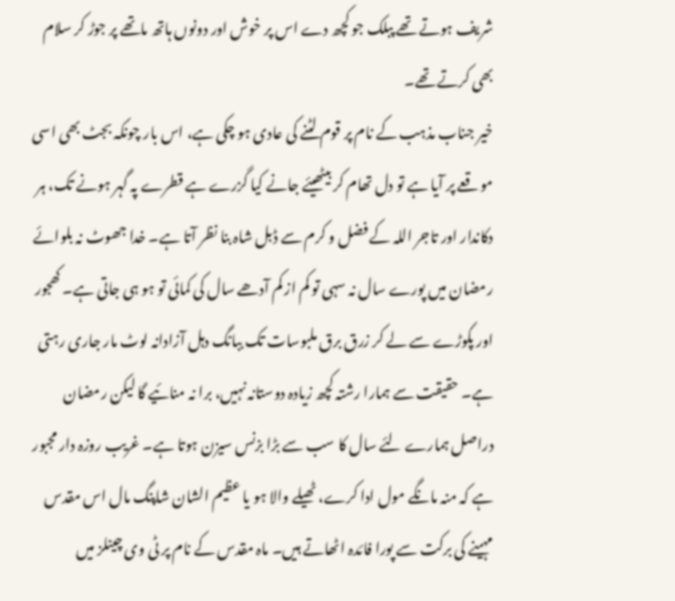شریف ہوتے تھے پبلک جو کچھ دے اس پر خوش اور دونوں ہاتھ ماتھے پر جوڑ کر سلام بھی کرتے تھے۔
خیر جناب مذہب کے نام پر قوم لٹنے کی عادی ہو چکی ہے، اس بار چونکہ بجٹ بھی اسی موقعے پر آیا ہے تو دل تھام کر بیٹھیئے جانے کیا گزرے ہے قطرے پہ گہر ہونے تک، ہر دکاندار اور تاجر اللہ کے فضل و کرم سے ڈبل شاہ بنا نظر آتا ہے۔ خدا جھوٹ نہ بلوائے رمضان میں پورے سال نہ سہی تو کم از کم آدھے سال کی کمائی تو ہو ہی جاتی ہے۔ کھجور اور پکوڑے سے لے کر زرق برق ملبوسات تک ببانگ دہل آزادانہ لوٹ مار جاری رہتی ہے۔ حقیقت سے ہمارا رشتہ کچھ زیادہ دوستانہ نہیں، برا نہ منائیے گا لیکن رمضان دراصل ہمارے لئے سال کا سب سے بڑا بزنس سیزن ہوتا ہے۔ غریب روزہ دار مجبور ہے کہ منہ مانگے مول ادا کرے، ٹھیلے والا ہو یا عظیم الشان شاپنگ مال اس مقدس مہینے کی برکت سے پورا فائدہ اٹھاتے ہیں۔ ماہ مقدس کے نام پر ٹی وی چینلز میں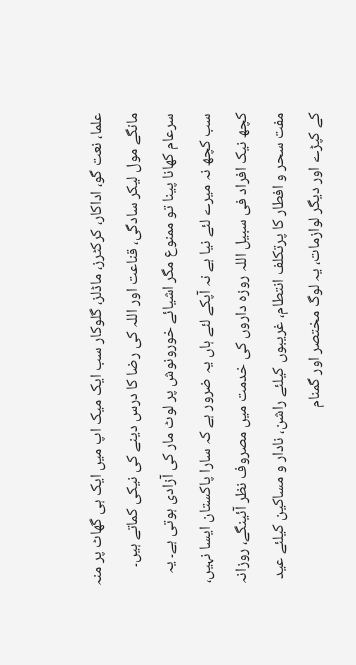علما، نعت گو، اداکار، کرکٹرز، ماڈلز، گلوکار سب ایک میک اپ میں ایک ہی گھاٹ پر منہ مانگے مول لیکر سادگی، قناعت اور اللہ کی رضا کا درس دینے کی نیکی کماتے ہیں۔ سرعام کھانا پینا تو ممنوع مگر اشیائے خورونوش پر لوٹ مار کی آزادی ہوتی ہے۔ یہ سب کچھ نہ میرے لئے نیا ہے نہ آپکے لئے ہاں یہ ضرور ہے کہ سارا پاکستان ایسا نہیں، کچھ نیک افراد فی سبیل اللہ روزہ داروں کی خدمت میں مصروف نظر آئینگے، روزانہ مفت سحر و افطار کا پرتکلف انتطام، غریبوں کیلئے راشن، نادار و مساکین کیلئے عید کے کپڑے اور دیگر لوازمات، یہ لوگ مختصر اور گمنام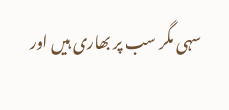سہی مگر سب پر بھاری ہیں اور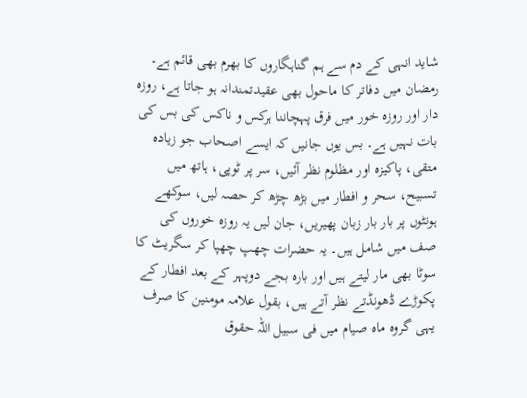شاید انہی کے دم سے ہم گناہگاروں کا بھرم بھی قائم ہے۔
رمضان میں دفاتر کا ماحول بھی عقیدتمندانہ ہو جاتا ہے، روزہ دار اور روزہ خور میں فرق پہچاننا ہرکس و ناکس کی بس کی بات نہیں ہے۔ بس یوں جانیں کہ ایسے اصحاب جو زیادہ متقی، پاکیزہ اور مظلوم نظر آئیں، سر پر ٹوپی، ہاتھ میں تسبیح، سحر و افطار میں بڑھ چڑھ کر حصہ لیں، سوکھے ہونٹوں پر بار بار زبان پھیریں، جان لیں یہ روزہ خوروں کی صف میں شامل ہیں۔ یہ حضرات چھپ چھپا کر سگریٹ کا سوٹا بھی مار لیتے ہیں اور بارہ بجے دوپہر کے بعد افطار کے پکوڑے ڈھونڈتے نظر آتے ہیں، بقول علامہ مومنین کا صرف یہی گروہ ماہ صیام میں فی سبیل اللہ حقوق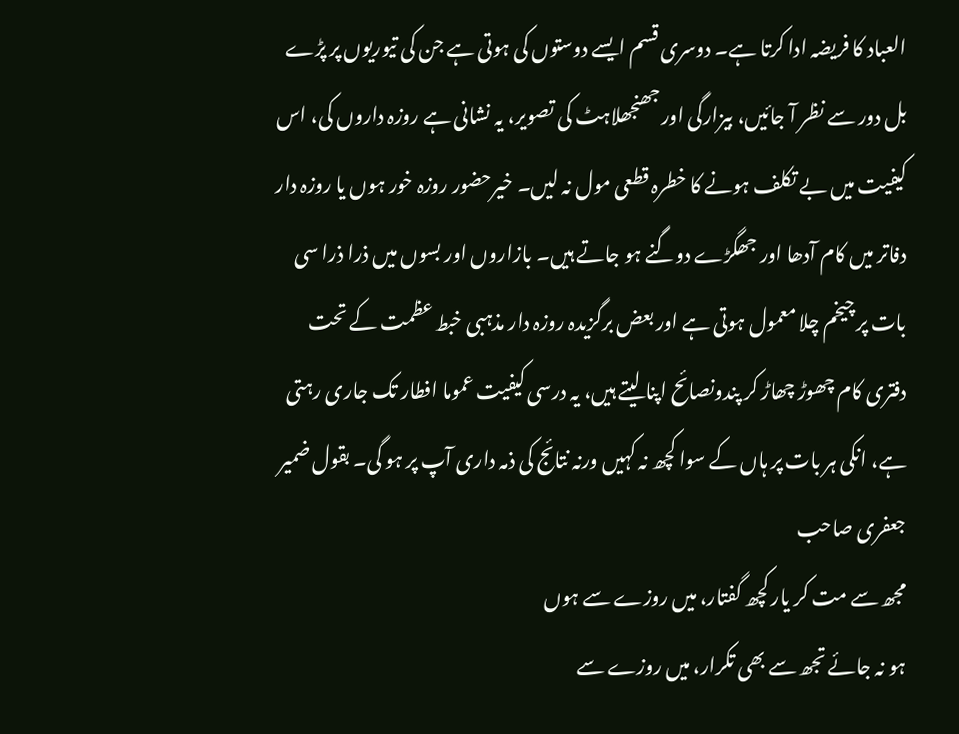العباد کا فریضہ ادا کرتا ہے۔ دوسری قسم ایسے دوستوں کی ہوتی ہے جن کی تیوریوں پر پڑے بل دور سے نظر آ جائیں، بیزارگی اور جھنجھلاہٹ کی تصویر، یہ نشانی ہے روزہ داروں کی، اس کیفیت میں بے تکلف ہونے کا خطرہ قطعی مول نہ لیں۔ خیرحضور روزہ خور ہوں یا روزہ دار دفاتر میں کام آدھا اور جھگڑے دوگنے ہو جاتے ہیں۔ بازاروں اور بسوں میں ذرا ذرا سی بات پر چیخم چلا معمول ہوتی ہے اور بعض برگزیدہ روزہ دار مذہبی خبط عظمت کے تحت دفتری کام چھوڑ چھاڑ کر پندونصائح اپنا لیتے ہیں، یہ درسی کیفیت عموما افطار تک جاری رہتی ہے، انکی ہر بات پر ہاں کے سوا کچھ نہ کہیں ورنہ نتائج کی ذمہ داری آپ پر ہو گی۔ بقول ضمیر جعفری صاحب
مجھ سے مت کر یار کچھ گفتار، میں روزے سے ہوں
ہو نہ جائے تجھ سے بھی تکرار، میں روزے سے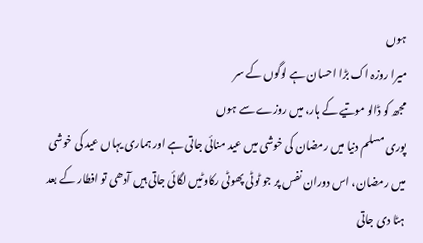ہوں
میرا روزہ اک بڑا احسان ہے لوگوں کے سر
مجھ کو ڈالو موتیے کے ہار، میں روزے سے ہوں
پوری مسلم دنیا میں رمضان کی خوشی میں عید منائی جاتی ہے اور ہماری یہاں عید کی خوشی میں رمضان، اس دوران نفس پر جو ٹوٹی پھوٹی رکاوٹیں لگائی جاتی ہیں آدھی تو افطار کے بعد ہٹا دی جاتی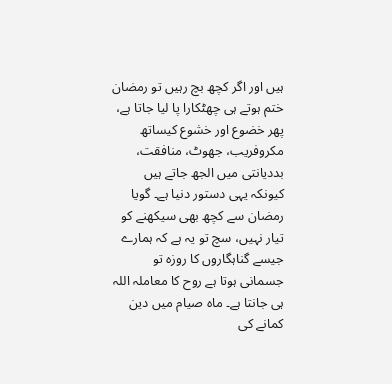ہیں اور اگر کچھ بچ رہیں تو رمضان ختم ہوتے ہی چھٹکارا پا لیا جاتا ہے، پھر خضوع اور خشوع کیساتھ مکروفریب، جھوٹ، منافقت، بددیانتی میں الجھ جاتے ہیں کیونکہ یہی دستور دنیا ہے۔ گویا رمضان سے کچھ بھی سیکھنے کو تیار نہیں، سچ تو یہ ہے کہ ہمارے جیسے گناہگاروں کا روزہ تو جسمانی ہوتا ہے روح کا معاملہ اللہ ہی جانتا ہے۔ ماہ صیام میں دین کمانے کی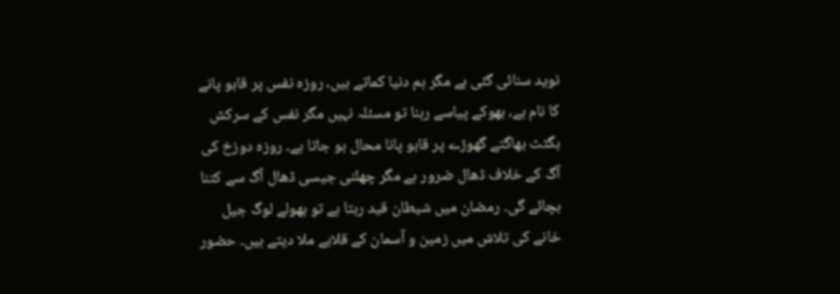نوید سنائی گئی ہے مگر ہم دنیا کماتے ہیں، روزہ نفس پر قابو پانے کا نام ہے، بھوکے پیاسے رہنا تو مسئلہ نہیں مگر نفس کے سرکش بگٹٹ بھاگتے گھوڑے پر قابو پانا محال ہو جاتا ہے۔ روزہ دوزخ کی آگ کے خلاف ڈھال ضرور ہے مگر چھلنی جیسی ڈھال آگ سے کتنا بچائے گی۔ رمضان میں شیطان قید رہتا ہے تو بھولے لوگ جیل خانے کی تلاش میں زمین و آسمان کے قلابے ملا دیتے ہیں۔ حضور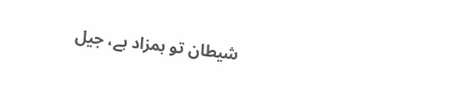شیطان تو ہمزاد ہے، جیل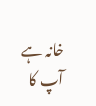خانہ ہے آپ کا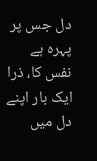دل جس پر پہرہ ہے نفس کا، ذرا ایک بار اپنے دل میں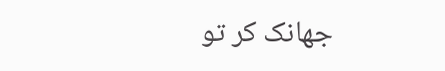جھانک کر تو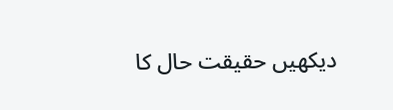دیکھیں حقیقت حال کا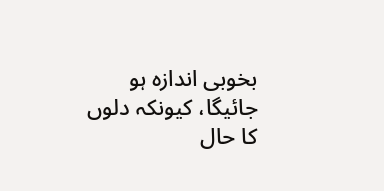بخوبی اندازہ ہو جائیگا، کیونکہ دلوں کا حال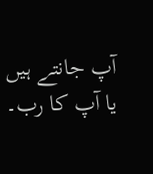آپ جانتے ہیں یا آپ کا رب۔